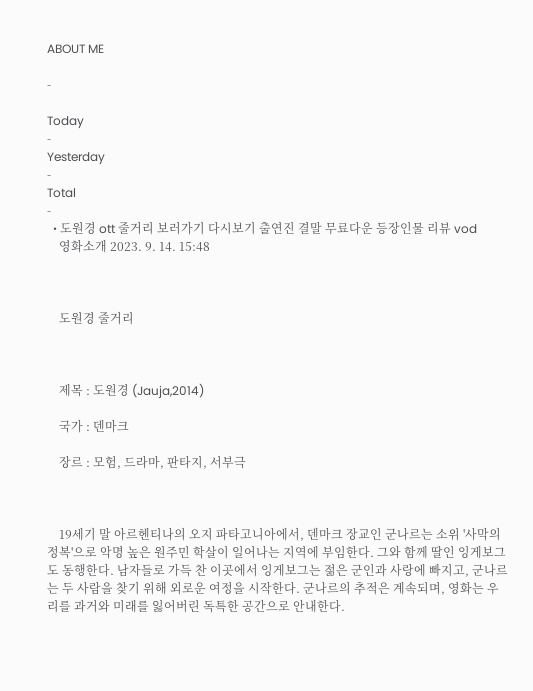ABOUT ME

-

Today
-
Yesterday
-
Total
-
  • 도원경 ott 줄거리 보러가기 다시보기 출연진 결말 무료다운 등장인물 리뷰 vod
    영화소개 2023. 9. 14. 15:48



    도원경 줄거리



    제목 : 도원경 (Jauja,2014)

    국가 : 덴마크

    장르 : 모험, 드라마, 판타지, 서부극



    19세기 말 아르헨티나의 오지 파타고니아에서, 덴마크 장교인 군나르는 소위 '사막의 정복'으로 악명 높은 원주민 학살이 일어나는 지역에 부임한다. 그와 함께 딸인 잉게보그도 동행한다. 남자들로 가득 찬 이곳에서 잉게보그는 젊은 군인과 사랑에 빠지고, 군나르는 두 사람을 찾기 위해 외로운 여정을 시작한다. 군나르의 추적은 계속되며, 영화는 우리를 과거와 미래를 잃어버린 독특한 공간으로 안내한다.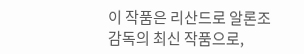이 작품은 리산드로 알론조 감독의 최신 작품으로,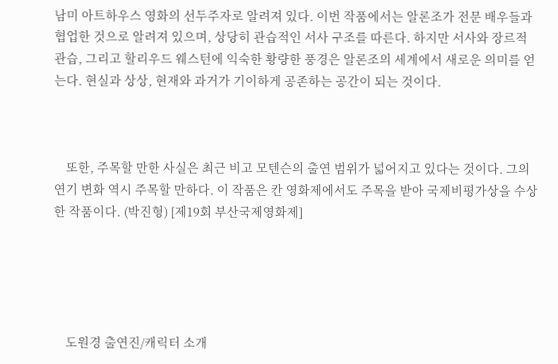남미 아트하우스 영화의 선두주자로 알려져 있다. 이번 작품에서는 알론조가 전문 배우들과 협업한 것으로 알려져 있으며, 상당히 관습적인 서사 구조를 따른다. 하지만 서사와 장르적 관습, 그리고 할리우드 웨스턴에 익숙한 황량한 풍경은 알론조의 세계에서 새로운 의미를 얻는다. 현실과 상상, 현재와 과거가 기이하게 공존하는 공간이 되는 것이다.



    또한, 주목할 만한 사실은 최근 비고 모텐슨의 출연 범위가 넓어지고 있다는 것이다. 그의 연기 변화 역시 주목할 만하다. 이 작품은 칸 영화제에서도 주목을 받아 국제비평가상을 수상한 작품이다. (박진형) [제19회 부산국제영화제]





    도원경 출연진/캐릭터 소개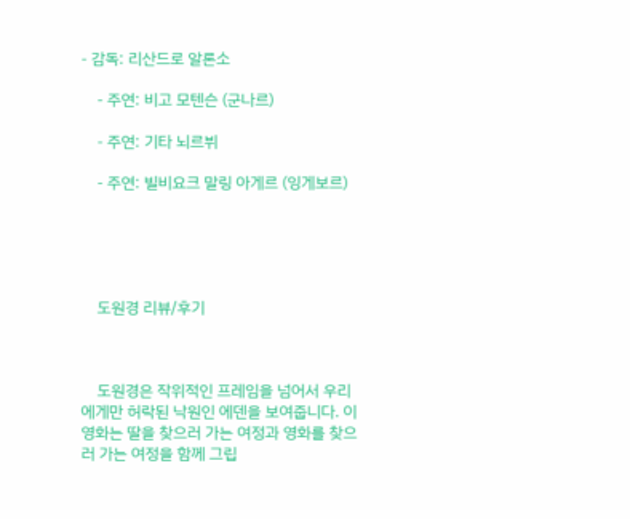- 감독: 리산드로 알론소

    - 주연: 비고 모텐슨 (군나르)

    - 주연: 기타 뇌르뷔

    - 주연: 빌비요크 말링 아게르 (잉게보르)





    도원경 리뷰/후기



    도원경은 작위적인 프레임을 넘어서 우리에게만 허락된 낙원인 에덴을 보여줍니다. 이 영화는 딸을 찾으러 가는 여정과 영화를 찾으러 가는 여정을 함께 그립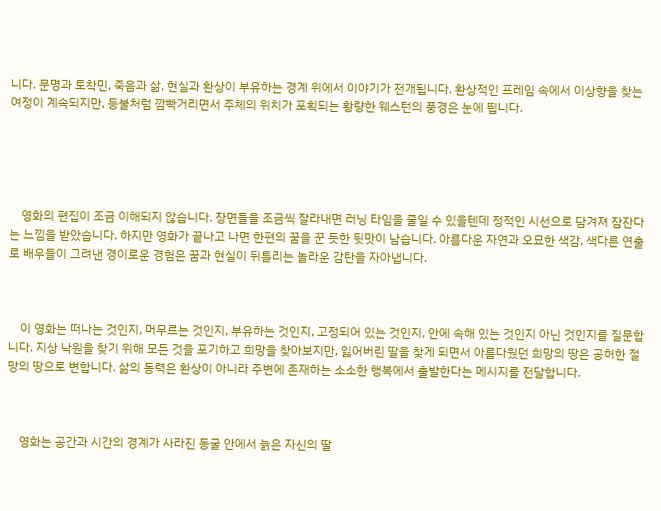니다. 문명과 토착민, 죽음과 삶, 현실과 환상이 부유하는 경계 위에서 이야기가 전개됩니다. 환상적인 프레임 속에서 이상향을 찾는 여정이 계속되지만, 등불처럼 깜빡거리면서 주체의 위치가 포획되는 황량한 웨스턴의 풍경은 눈에 띕니다.





    영화의 편집이 조금 이해되지 않습니다. 장면들을 조금씩 잘라내면 러닝 타임을 줄일 수 있을텐데 정적인 시선으로 담겨져 잠잔다는 느낌을 받았습니다. 하지만 영화가 끝나고 나면 한편의 꿈을 꾼 듯한 뒷맛이 남습니다. 아름다운 자연과 오묘한 색감, 색다른 연출로 배우들이 그려낸 경이로운 경험은 꿈과 현실이 뒤틀리는 놀라운 감탄을 자아냅니다.



    이 영화는 떠나는 것인지, 머무르는 것인지, 부유하는 것인지, 고정되어 있는 것인지, 안에 속해 있는 것인지 아닌 것인지를 질문합니다. 지상 낙원을 찾기 위해 모든 것을 포기하고 희망을 찾아보지만, 잃어버린 딸을 찾게 되면서 아름다웠던 희망의 땅은 공허한 절망의 땅으로 변합니다. 삶의 동력은 환상이 아니라 주변에 존재하는 소소한 행복에서 출발한다는 메시지를 전달합니다.



    영화는 공간과 시간의 경계가 사라진 동굴 안에서 늙은 자신의 딸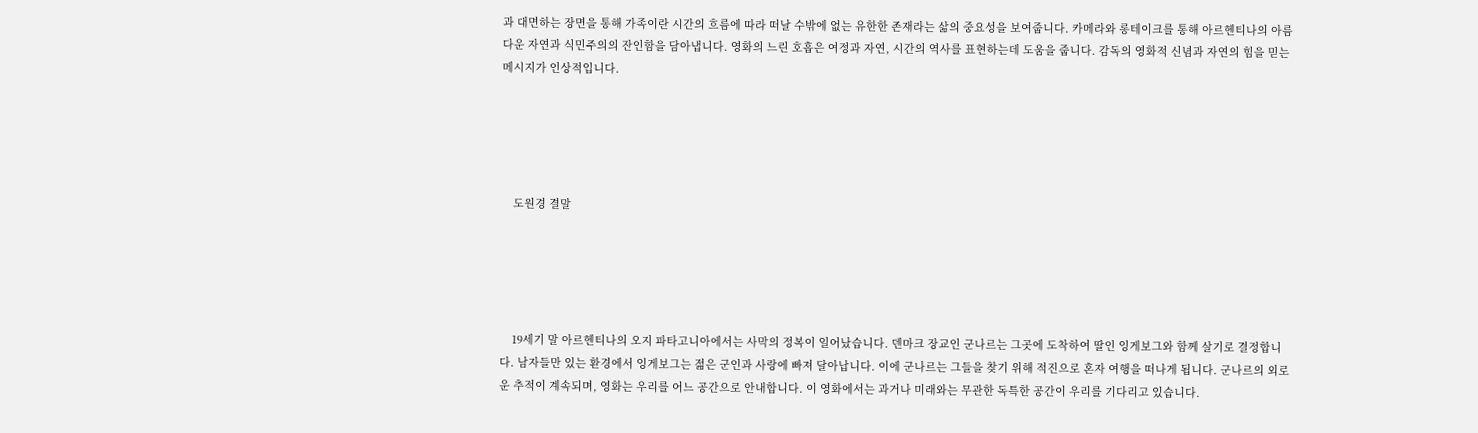과 대면하는 장면을 통해 가족이란 시간의 흐름에 따라 떠날 수밖에 없는 유한한 존재라는 삶의 중요성을 보여줍니다. 카메라와 롱테이크를 통해 아르헨티나의 아름다운 자연과 식민주의의 잔인함을 담아냅니다. 영화의 느린 호흡은 여정과 자연, 시간의 역사를 표현하는데 도움을 줍니다. 감독의 영화적 신념과 자연의 힘을 믿는 메시지가 인상적입니다.





    도원경 결말





    19세기 말 아르헨티나의 오지 파타고니아에서는 사막의 정복이 일어났습니다. 덴마크 장교인 군나르는 그곳에 도착하여 딸인 잉게보그와 함께 살기로 결정합니다. 남자들만 있는 환경에서 잉게보그는 젊은 군인과 사랑에 빠져 달아납니다. 이에 군나르는 그들을 찾기 위해 적진으로 혼자 여행을 떠나게 됩니다. 군나르의 외로운 추적이 계속되며, 영화는 우리를 어느 공간으로 안내합니다. 이 영화에서는 과거나 미래와는 무관한 독특한 공간이 우리를 기다리고 있습니다.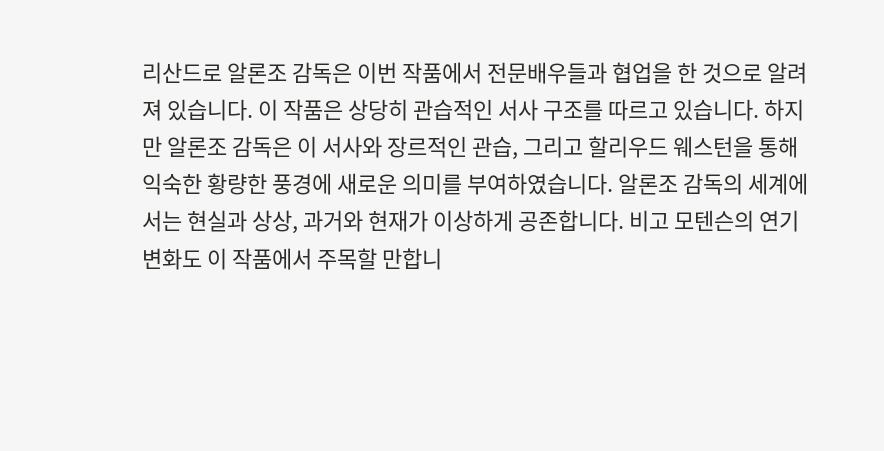리산드로 알론조 감독은 이번 작품에서 전문배우들과 협업을 한 것으로 알려져 있습니다. 이 작품은 상당히 관습적인 서사 구조를 따르고 있습니다. 하지만 알론조 감독은 이 서사와 장르적인 관습, 그리고 할리우드 웨스턴을 통해 익숙한 황량한 풍경에 새로운 의미를 부여하였습니다. 알론조 감독의 세계에서는 현실과 상상, 과거와 현재가 이상하게 공존합니다. 비고 모텐슨의 연기 변화도 이 작품에서 주목할 만합니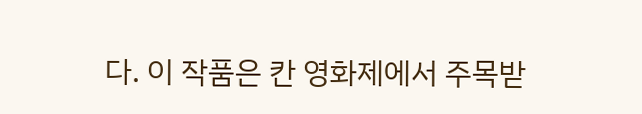다. 이 작품은 칸 영화제에서 주목받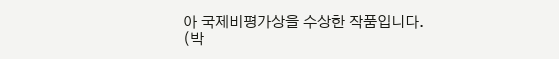아 국제비평가상을 수상한 작품입니다. (박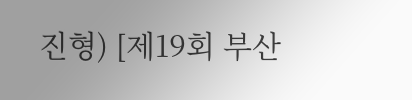진형) [제19회 부산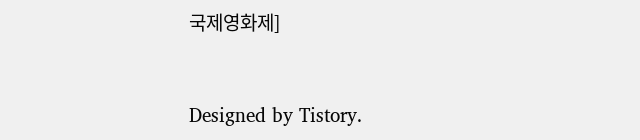국제영화제]



Designed by Tistory.